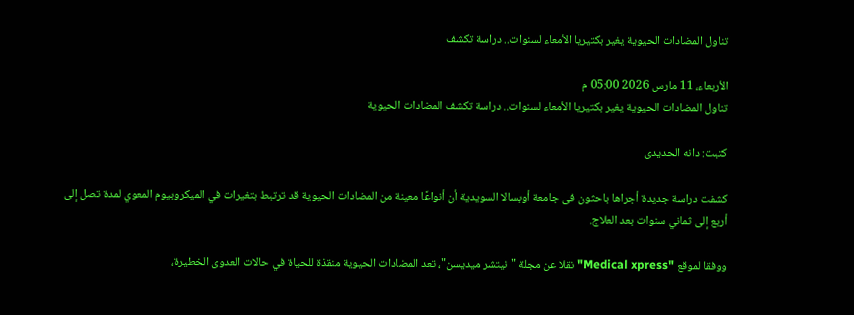تناول المضادات الحيوية يغير بكتيريا الأمعاء لسنوات.. دراسة تكشف

الأربعاء، 11 مارس 2026 05:00 م
تناول المضادات الحيوية يغير بكتيريا الأمعاء لسنوات.. دراسة تكشف المضادات الحيوية

كتبت: دانه الحديدى

كشفت دراسة جديدة أجراها باحثون فى جامعة أوبسالا السويدية أن أنواعًا معينة من المضادات الحيوية قد ترتبط بتغيرات في الميكروبيوم المعوي لمدة تصل إلى أربع إلى ثماني سنوات بعد العلاج.

ووفقا لموقع "Medical xpress" نقلا عن مجلة "نيتشر ميديسن"، تعد المضادات الحيوية منقذة للحياة في حالات العدوى الخطيرة،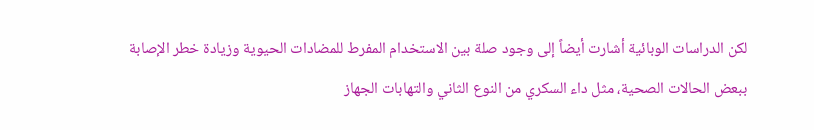لكن الدراسات الوبائية أشارت أيضاً إلى وجود صلة بين الاستخدام المفرط للمضادات الحيوية وزيادة خطر الإصابة ببعض الحالات الصحية، مثل داء السكري من النوع الثاني والتهابات الجهاز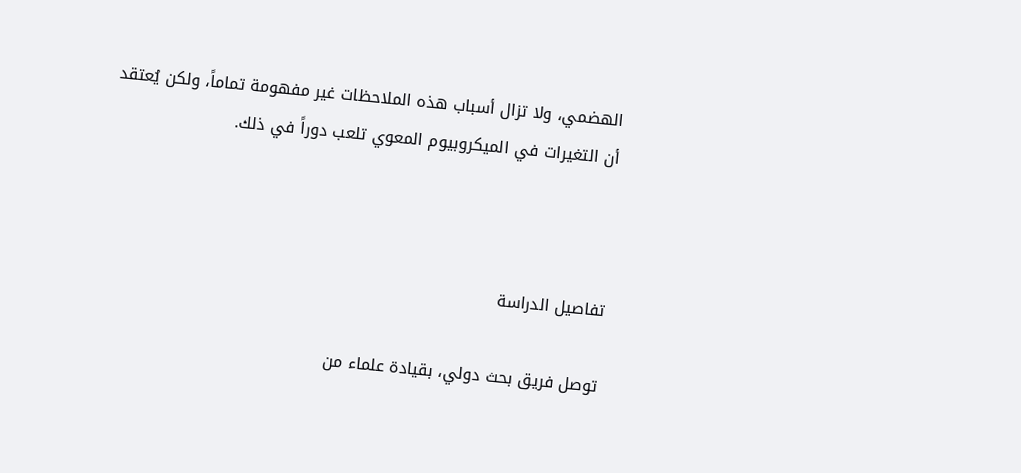الهضمي، ولا تزال أسباب هذه الملاحظات غير مفهومة تماماً، ولكن يُعتقد أن التغيرات في الميكروبيوم المعوي تلعب دوراً في ذلك.



تفاصيل الدراسة

توصل فريق بحث دولي، بقيادة علماء من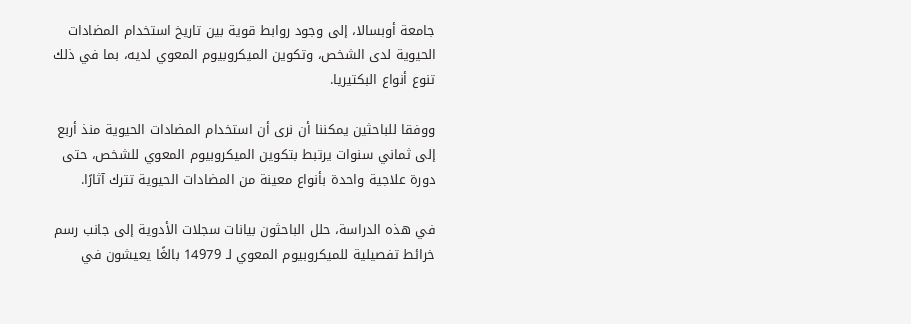جامعة أوبسالا، إلى وجود روابط قوية بين تاريخ استخدام المضادات الحيوية لدى الشخص، وتكوين الميكروبيوم المعوي لديه، بما في ذلك تنوع أنواع البكتيريا.

ووفقا للباحثين يمكننا أن نرى أن استخدام المضادات الحيوية منذ أربع إلى ثماني سنوات يرتبط بتكوين الميكروبيوم المعوي للشخص، حتى دورة علاجية واحدة بأنواع معينة من المضادات الحيوية تترك آثارًا.

في هذه الدراسة، حلل الباحثون بيانات سجلات الأدوية إلى جانب رسم خرائط تفصيلية للميكروبيوم المعوي لـ 14979 بالغًا يعيشون في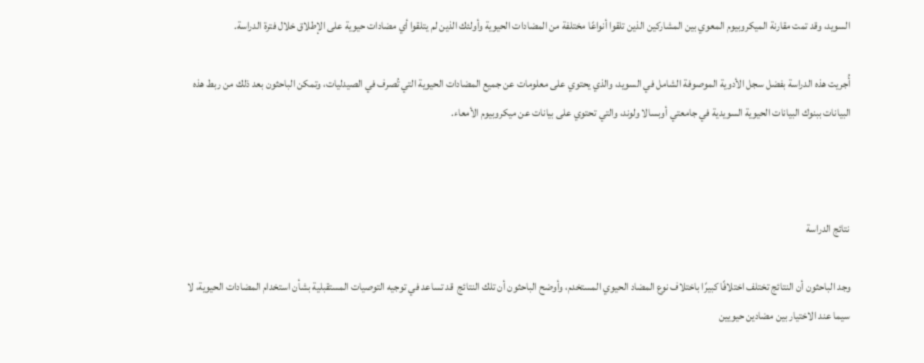السويد، وقد تمت مقارنة الميكروبيوم المعوي بين المشاركين الذين تلقوا أنواعًا مختلفة من المضادات الحيوية وأولئك الذين لم يتلقوا أي مضادات حيوية على الإطلاق خلال فترة الدراسة.

أُجريت هذه الدراسة بفضل سجل الأدوية الموصوفة الشامل في السويد، والذي يحتوي على معلومات عن جميع المضادات الحيوية التي تُصرف في الصيدليات، وتمكن الباحثون بعد ذلك من ربط هذه البيانات ببنوك البيانات الحيوية السويدية في جامعتي أوبسالا ولوند، والتي تحتوي على بيانات عن ميكروبيوم الأمعاء.



نتائج الدراسة

وجد الباحثون أن النتائج تختلف اختلافًا كبيرًا باختلاف نوع المضاد الحيوي المستخدم، وأوضح الباحثون أن تلك النتائج  قد تساعد في توجيه التوصيات المستقبلية بشأن استخدام المضادات الحيوية، لا سيما عند الاختيار بين مضادين حيويين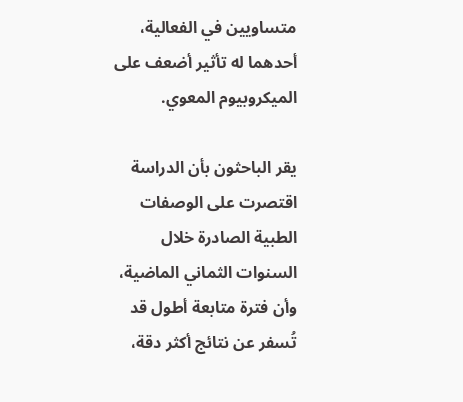متساويين في الفعالية، أحدهما له تأثير أضعف على الميكروبيوم المعوي.

يقر الباحثون بأن الدراسة اقتصرت على الوصفات الطبية الصادرة خلال السنوات الثماني الماضية، وأن فترة متابعة أطول قد تُسفر عن نتائج أكثر دقة،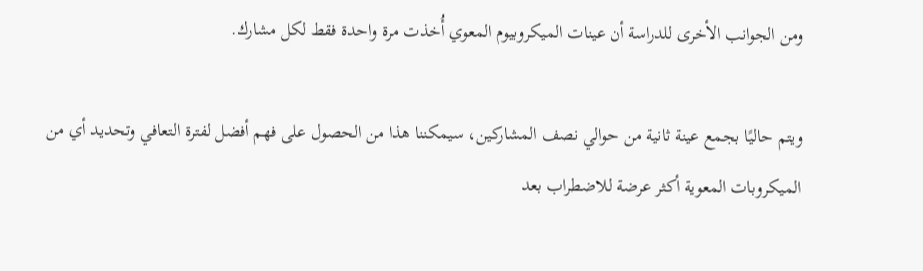ومن الجوانب الأخرى للدراسة أن عينات الميكروبيوم المعوي أُخذت مرة واحدة فقط لكل مشارك.

ويتم حاليًا بجمع عينة ثانية من حوالي نصف المشاركين، سيمكننا هذا من الحصول على فهم أفضل لفترة التعافي وتحديد أي من الميكروبات المعوية أكثر عرضة للاضطراب بعد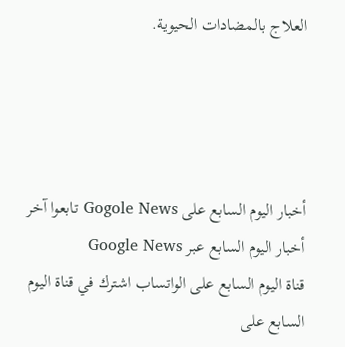العلاج بالمضادات الحيوية.




أخبار اليوم السابع على Gogole News تابعوا آخر أخبار اليوم السابع عبر Google News
قناة اليوم السابع على الواتساب اشترك في قناة اليوم السابع على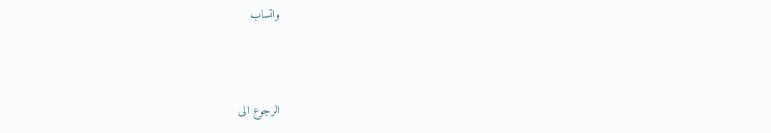واتساب



الرجوع الى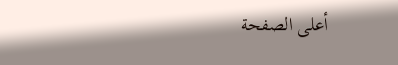أعلى الصفحة